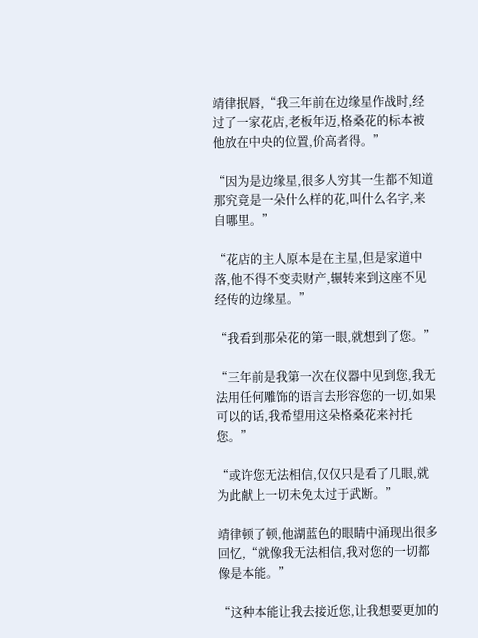靖律抿唇,“我三年前在边缘星作战时,经过了一家花店,老板年迈,格桑花的标本被他放在中央的位置,价高者得。”

“因为是边缘星,很多人穷其一生都不知道那究竟是一朵什么样的花,叫什么名字,来自哪里。”

“花店的主人原本是在主星,但是家道中落,他不得不变卖财产,辗转来到这座不见经传的边缘星。”

“我看到那朵花的第一眼,就想到了您。”

“三年前是我第一次在仪器中见到您,我无法用任何雕饰的语言去形容您的一切,如果可以的话,我希望用这朵格桑花来衬托您。”

“或许您无法相信,仅仅只是看了几眼,就为此献上一切未免太过于武断。”

靖律顿了顿,他湖蓝色的眼睛中涌现出很多回忆,“就像我无法相信,我对您的一切都像是本能。”

“这种本能让我去接近您,让我想要更加的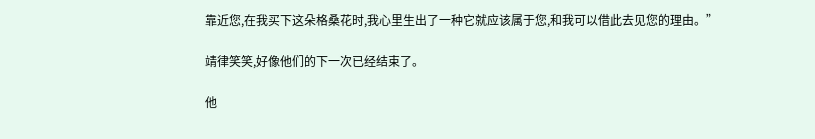靠近您,在我买下这朵格桑花时,我心里生出了一种它就应该属于您,和我可以借此去见您的理由。”

靖律笑笑,好像他们的下一次已经结束了。

他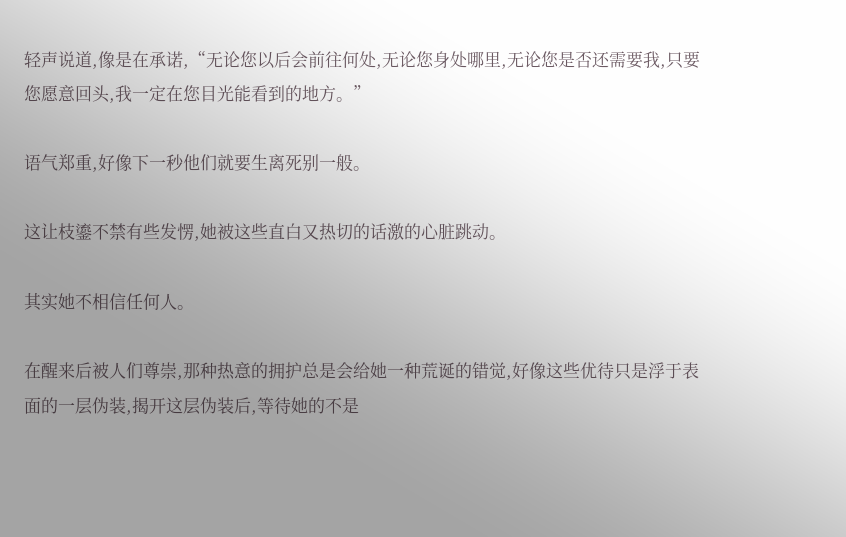轻声说道,像是在承诺,“无论您以后会前往何处,无论您身处哪里,无论您是否还需要我,只要您愿意回头,我一定在您目光能看到的地方。”

语气郑重,好像下一秒他们就要生离死别一般。

这让枝鎏不禁有些发愣,她被这些直白又热切的话激的心脏跳动。

其实她不相信任何人。

在醒来后被人们尊崇,那种热意的拥护总是会给她一种荒诞的错觉,好像这些优待只是浮于表面的一层伪装,揭开这层伪装后,等待她的不是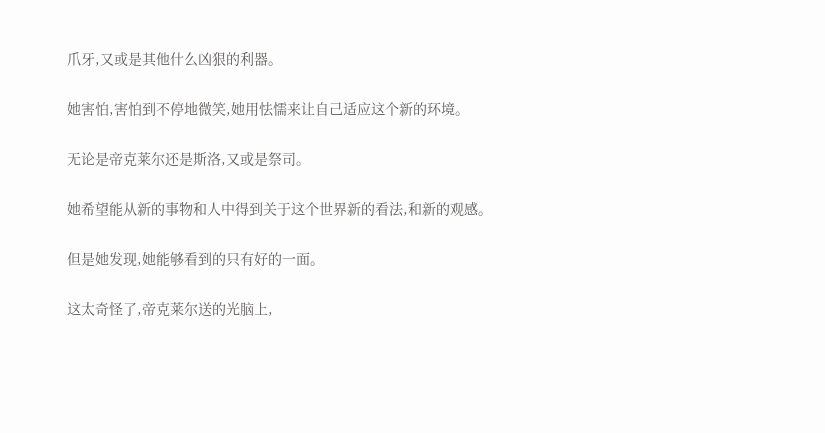爪牙,又或是其他什么凶狠的利器。

她害怕,害怕到不停地微笑,她用怯懦来让自己适应这个新的环境。

无论是帝克莱尔还是斯洛,又或是祭司。

她希望能从新的事物和人中得到关于这个世界新的看法,和新的观感。

但是她发现,她能够看到的只有好的一面。

这太奇怪了,帝克莱尔送的光脑上,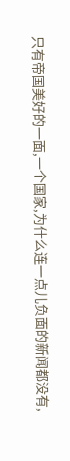只有帝国美好的一面,一个国家,为什么连一点儿负面的新闻都没有,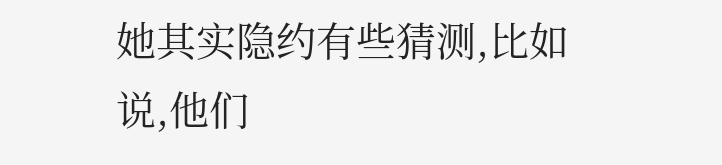她其实隐约有些猜测,比如说,他们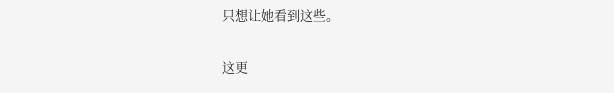只想让她看到这些。

这更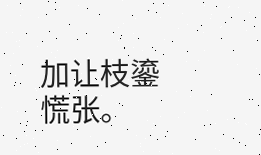加让枝鎏慌张。